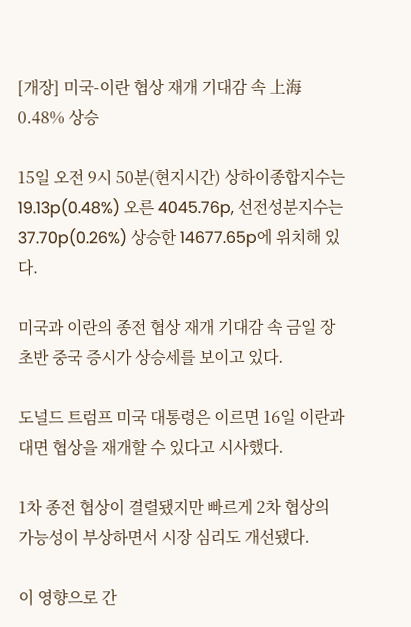[개장] 미국-이란 협상 재개 기대감 속 上海 0.48% 상승

15일 오전 9시 50분(현지시간) 상하이종합지수는 19.13p(0.48%) 오른 4045.76p, 선전성분지수는 37.70p(0.26%) 상승한 14677.65p에 위치해 있다.

미국과 이란의 종전 협상 재개 기대감 속 금일 장 초반 중국 증시가 상승세를 보이고 있다.

도널드 트럼프 미국 대통령은 이르면 16일 이란과 대면 협상을 재개할 수 있다고 시사했다.

1차 종전 협상이 결렬됐지만 빠르게 2차 협상의 가능성이 부상하면서 시장 심리도 개선됐다.

이 영향으로 간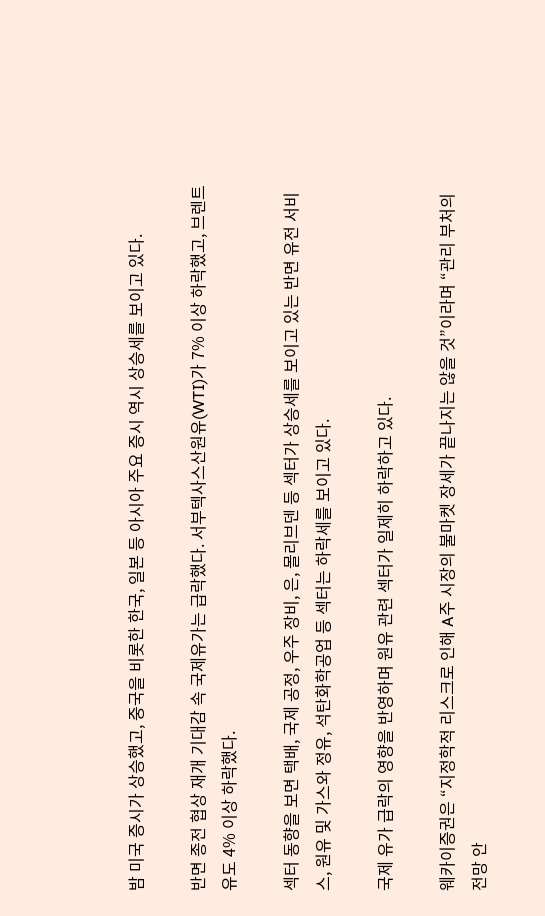밤 미국 증시가 상승했고, 중국을 비롯한 한국, 일본 등 아시아 주요 증시 역시 상승세를 보이고 있다.

반면 종전 협상 재개 기대감 속 국제유가는 급락했다. 서부텍사스산원유(WTI)가 7% 이상 하락했고, 브렌트유도 4% 이상 하락했다.

섹터 동향을 보면 택배, 국제 공정, 우주 장비, 은, 몰리브덴 등 섹터가 상승세를 보이고 있는 반면 유전 서비스, 원유 및 가스와 정유, 석탄화학공업 등 섹터는 하락세를 보이고 있다.

국제 유가 급락의 영향을 반영하며 원유 관련 섹터가 일제히 하락하고 있다.

웨카이증권은 “지정학적 리스크로 인해 A주 시장의 불마켓 장세가 끝나지는 않을 것”이라며 “관리 부처의 전망 안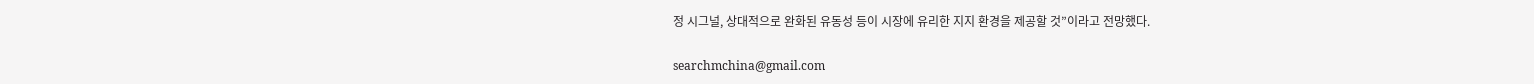정 시그널, 상대적으로 완화된 유동성 등이 시장에 유리한 지지 환경을 제공할 것”이라고 전망했다.

searchmchina@gmail.com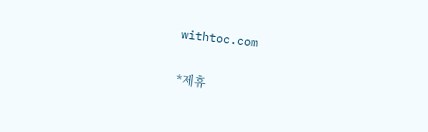withtoc.com

*제휴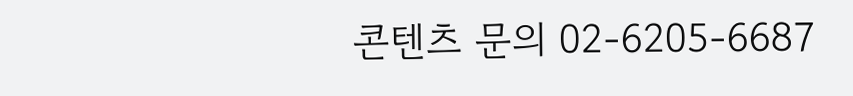콘텐츠 문의 02-6205-6687